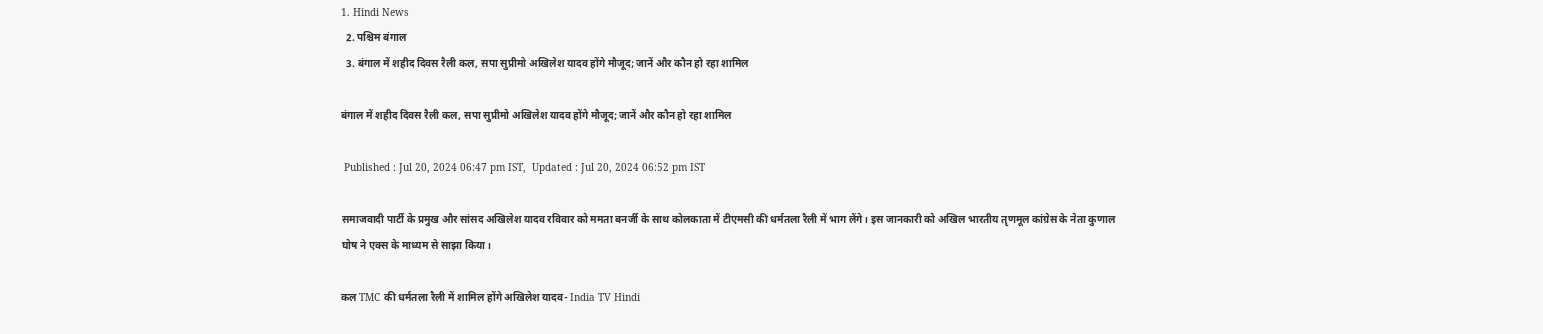1. Hindi News
  2. पश्चिम बंगाल
  3. बंगाल में शहीद दिवस रैली कल, सपा सुप्रीमो अखिलेश यादव होंगे मौजूद; जानें और कौन हो रहा शामिल

बंगाल में शहीद दिवस रैली कल, सपा सुप्रीमो अखिलेश यादव होंगे मौजूद; जानें और कौन हो रहा शामिल

 Published : Jul 20, 2024 06:47 pm IST,  Updated : Jul 20, 2024 06:52 pm IST

समाजवादी पार्टी के प्रमुख और सांसद अखिलेश यादव रविवार को ममता बनर्जी के साथ कोलकाता में टीएमसी की धर्मतला रैली में भाग लेंगे। इस जानकारी को अखिल भारतीय तृणमूल कांग्रेस के नेता कुणाल घोष ने एक्स के माध्यम से साझा किया।

कल TMC की धर्मतला रैली में शामिल होंगे अखिलेश यादव- India TV Hindi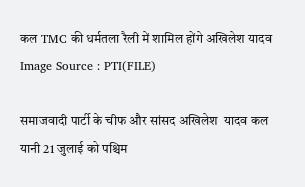कल TMC की धर्मतला रैली में शामिल होंगे अखिलेश यादव Image Source : PTI(FILE)

समाजवादी पार्टी के चीफ और सांसद अखिलेश  यादव कल यानी 21 जुलाई को पश्चिम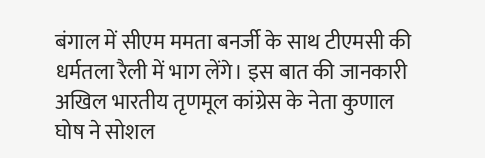बंगाल में सीएम ममता बनर्जी के साथ टीएमसी की धर्मतला रैली में भाग लेंगे। इस बात की जानकारी अखिल भारतीय तृणमूल कांग्रेस के नेता कुणाल घोष ने सोशल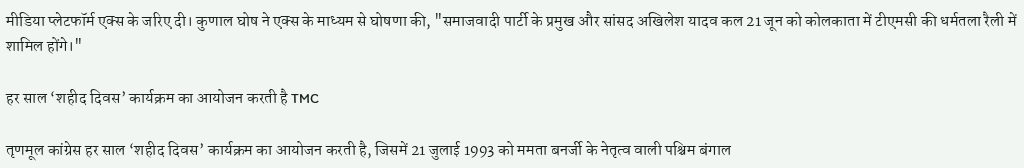मीडिया प्लेटफॉर्म एक्स के जरिए दी। कुणाल घोष ने एक्स के माध्यम से घोषणा की, "समाजवादी पार्टी के प्रमुख और सांसद अखिलेश यादव कल 21 जून को कोलकाता में टीएमसी की धर्मतला रैली में शामिल होंगे।"

हर साल ‘शहीद दिवस’ कार्यक्रम का आयोजन करती है TMC

तृणमूल कांग्रेस हर साल ‘शहीद दिवस’ कार्यक्रम का आयोजन करती है, जिसमें 21 जुलाई 1993 को ममता बनर्जी के नेतृत्व वाली पश्चिम बंगाल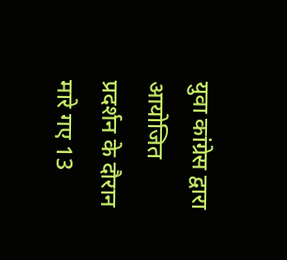युवा कांग्रेस द्वारा आयोजित प्रदर्शन के दौरान मारे गए 13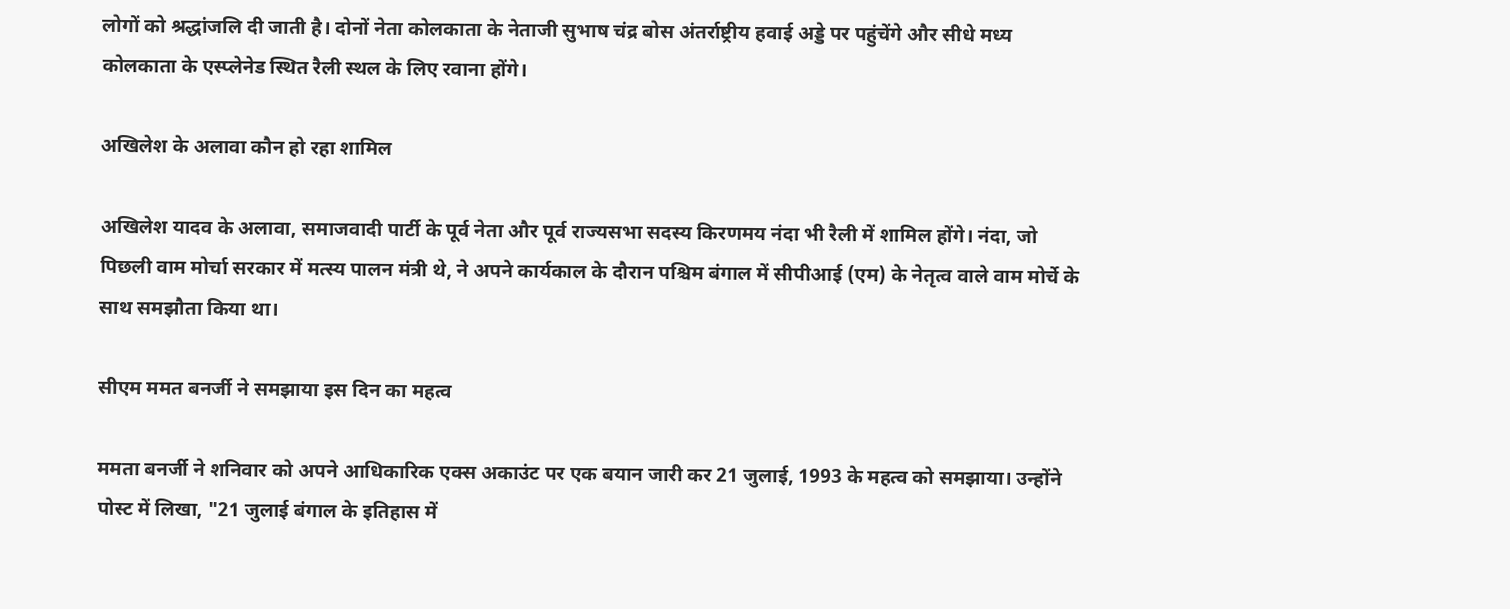लोगों को श्रद्धांजलि दी जाती है। दोनों नेता कोलकाता के नेताजी सुभाष चंद्र बोस अंतर्राष्ट्रीय हवाई अड्डे पर पहुंचेंगे और सीधे मध्य कोलकाता के एस्प्लेनेड स्थित रैली स्थल के लिए रवाना होंगे।

अखिलेश के अलावा कौन हो रहा शामिल

अखिलेश यादव के अलावा, समाजवादी पार्टी के पूर्व नेता और पूर्व राज्यसभा सदस्य किरणमय नंदा भी रैली में शामिल होंगे। नंदा, जो पिछली वाम मोर्चा सरकार में मत्स्य पालन मंत्री थे, ने अपने कार्यकाल के दौरान पश्चिम बंगाल में सीपीआई (एम) के नेतृत्व वाले वाम मोर्चे के साथ समझौता किया था।

सीएम ममत बनर्जी ने समझाया इस दिन का महत्व

ममता बनर्जी ने शनिवार को अपने आधिकारिक एक्स अकाउंट पर एक बयान जारी कर 21 जुलाई, 1993 के महत्व को समझाया। उन्होंने पोस्ट में लिखा, "21 जुलाई बंगाल के इतिहास में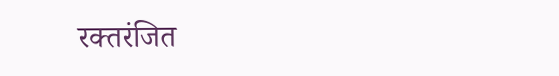रक्तरंजित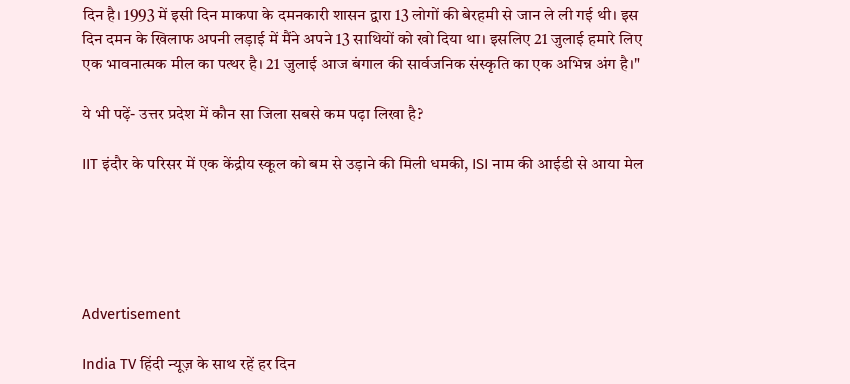दिन है। 1993 में इसी दिन माकपा के दमनकारी शासन द्वारा 13 लोगों की बेरहमी से जान ले ली गई थी। इस दिन दमन के खिलाफ अपनी लड़ाई में मैंने अपने 13 साथियों को खो दिया था। इसलिए 21 जुलाई हमारे लिए एक भावनात्मक मील का पत्थर है। 21 जुलाई आज बंगाल की सार्वजनिक संस्कृति का एक अभिन्न अंग है।"

ये भी पढ़ें- उत्तर प्रदेश में कौन सा जिला सबसे कम पढ़ा लिखा है?

IIT इंदौर के परिसर में एक केंद्रीय स्कूल को बम से उड़ाने की मिली धमकी, ISI नाम की आईडी से आया मेल





Advertisement

India TV हिंदी न्यूज़ के साथ रहें हर दिन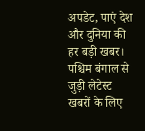अपडेट, पाएं देश और दुनिया की हर बड़ी खबर। पश्चिम बंगाल से जुड़ी लेटेस्ट खबरों के लिए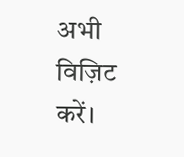अभी विज़िट करें।